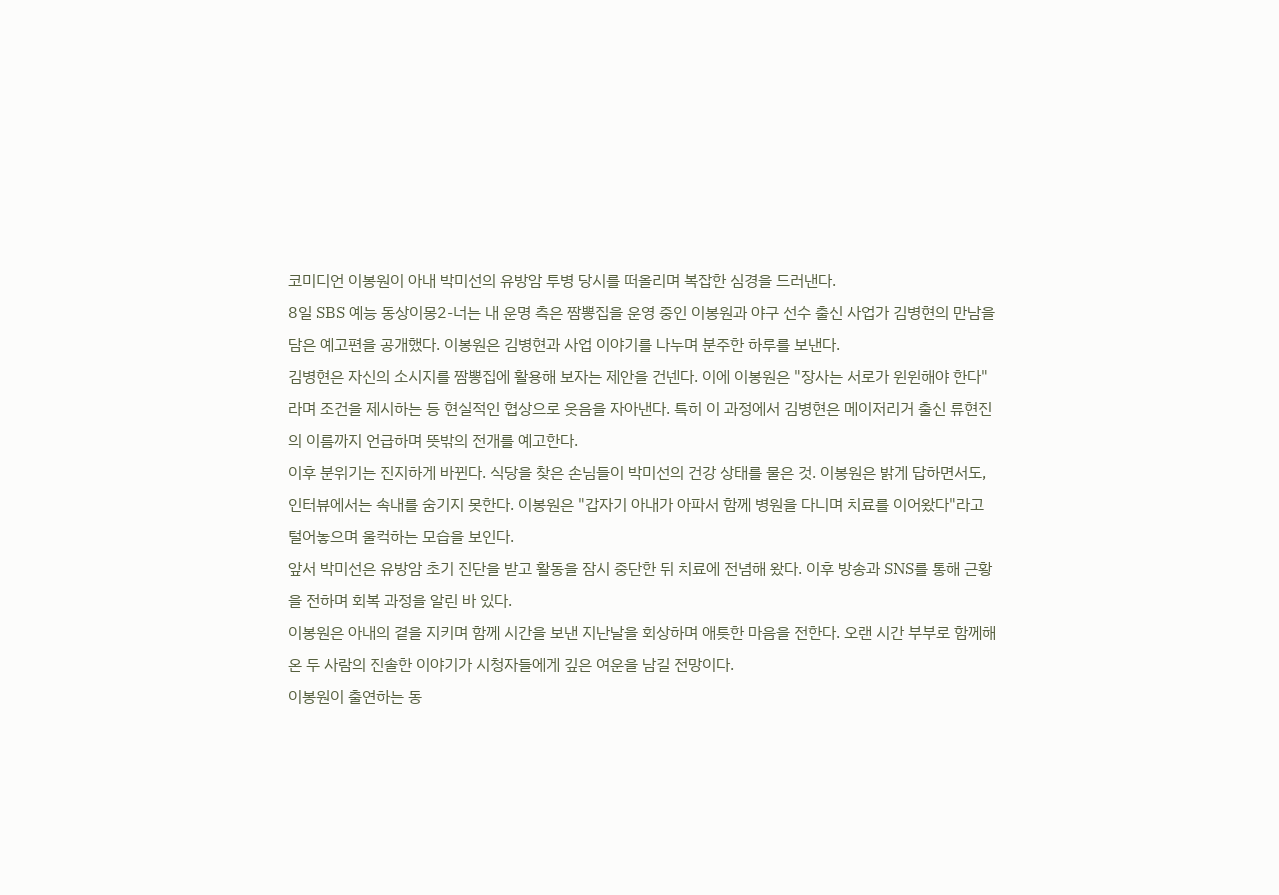코미디언 이봉원이 아내 박미선의 유방암 투병 당시를 떠올리며 복잡한 심경을 드러낸다.
8일 SBS 예능 동상이몽2-너는 내 운명 측은 짬뽕집을 운영 중인 이봉원과 야구 선수 출신 사업가 김병현의 만남을 담은 예고편을 공개했다. 이봉원은 김병현과 사업 이야기를 나누며 분주한 하루를 보낸다.
김병현은 자신의 소시지를 짬뽕집에 활용해 보자는 제안을 건넨다. 이에 이봉원은 "장사는 서로가 윈윈해야 한다"라며 조건을 제시하는 등 현실적인 협상으로 웃음을 자아낸다. 특히 이 과정에서 김병현은 메이저리거 출신 류현진의 이름까지 언급하며 뜻밖의 전개를 예고한다.
이후 분위기는 진지하게 바뀐다. 식당을 찾은 손님들이 박미선의 건강 상태를 물은 것. 이봉원은 밝게 답하면서도, 인터뷰에서는 속내를 숨기지 못한다. 이봉원은 "갑자기 아내가 아파서 함께 병원을 다니며 치료를 이어왔다"라고 털어놓으며 울컥하는 모습을 보인다.
앞서 박미선은 유방암 초기 진단을 받고 활동을 잠시 중단한 뒤 치료에 전념해 왔다. 이후 방송과 SNS를 통해 근황을 전하며 회복 과정을 알린 바 있다.
이봉원은 아내의 곁을 지키며 함께 시간을 보낸 지난날을 회상하며 애틋한 마음을 전한다. 오랜 시간 부부로 함께해 온 두 사람의 진솔한 이야기가 시청자들에게 깊은 여운을 남길 전망이다.
이봉원이 출연하는 동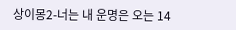상이몽2-너는 내 운명은 오는 14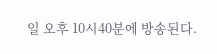일 오후 10시40분에 방송된다.